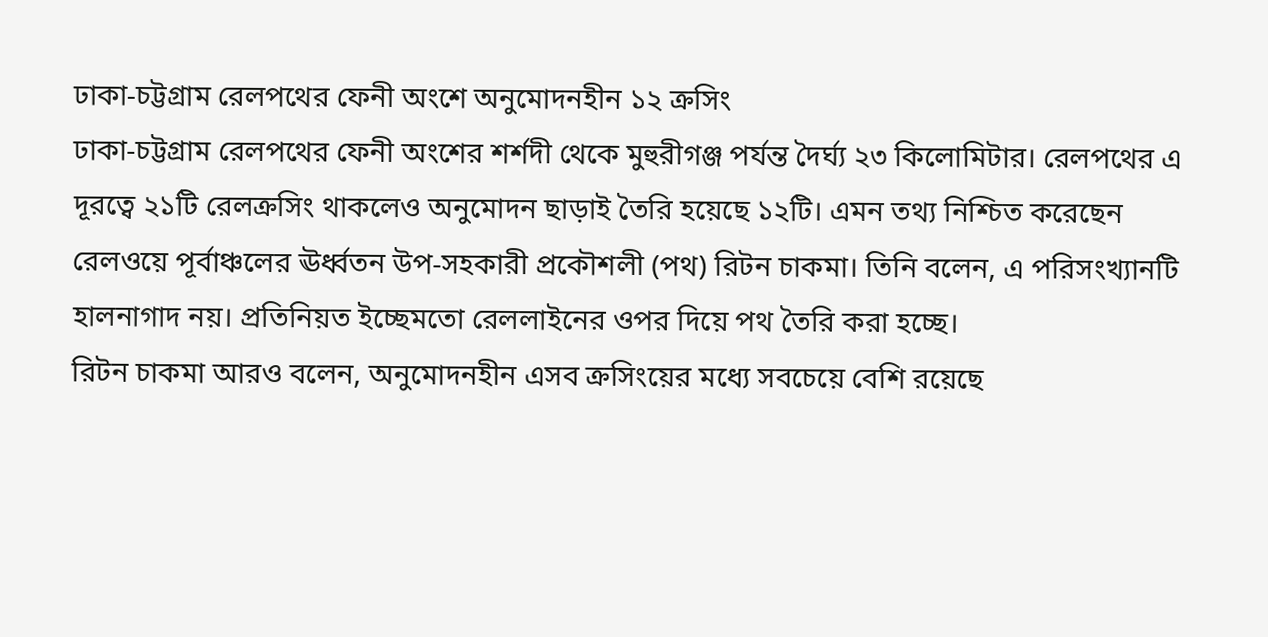ঢাকা-চট্টগ্রাম রেলপথের ফেনী অংশে অনুমোদনহীন ১২ ক্রসিং
ঢাকা-চট্টগ্রাম রেলপথের ফেনী অংশের শর্শদী থেকে মুহুরীগঞ্জ পর্যন্ত দৈর্ঘ্য ২৩ কিলোমিটার। রেলপথের এ দূরত্বে ২১টি রেলক্রসিং থাকলেও অনুমোদন ছাড়াই তৈরি হয়েছে ১২টি। এমন তথ্য নিশ্চিত করেছেন রেলওয়ে পূর্বাঞ্চলের ঊর্ধ্বতন উপ-সহকারী প্রকৌশলী (পথ) রিটন চাকমা। তিনি বলেন, এ পরিসংখ্যানটি হালনাগাদ নয়। প্রতিনিয়ত ইচ্ছেমতো রেললাইনের ওপর দিয়ে পথ তৈরি করা হচ্ছে।
রিটন চাকমা আরও বলেন, অনুমোদনহীন এসব ক্রসিংয়ের মধ্যে সবচেয়ে বেশি রয়েছে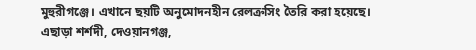মুহুরীগঞ্জে। এখানে ছয়টি অনুমোদনহীন রেলক্রসিং তৈরি করা হয়েছে। এছাড়া শর্শদী, দেওয়ানগঞ্জ,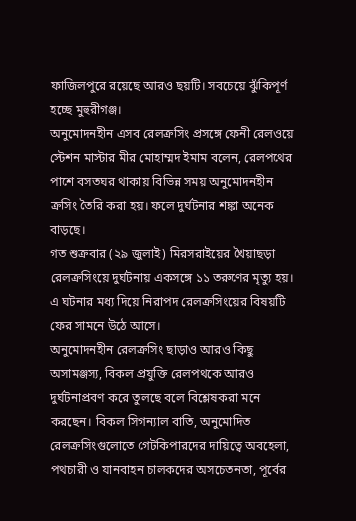ফাজিলপুরে রয়েছে আরও ছয়টি। সবচেয়ে ঝুঁকিপূর্ণ হচ্ছে মুহুরীগঞ্জ।
অনুমোদনহীন এসব রেলক্রসিং প্রসঙ্গে ফেনী রেলওয়ে স্টেশন মাস্টার মীর মোহাম্মদ ইমাম বলেন, রেলপথের পাশে বসতঘর থাকায় বিভিন্ন সময় অনুমোদনহীন ক্রসিং তৈরি করা হয়। ফলে দুর্ঘটনার শঙ্কা অনেক বাড়ছে।
গত শুক্রবার (২৯ জুলাই) মিরসরাইয়ের খৈয়াছড়া রেলক্রসিংয়ে দুর্ঘটনায় একসঙ্গে ১১ তরুণের মৃত্যু হয়। এ ঘটনার মধ্য দিয়ে নিরাপদ রেলক্রসিংয়ের বিষয়টি ফের সামনে উঠে আসে।
অনুমোদনহীন রেলক্রসিং ছাড়াও আরও কিছু অসামঞ্জস্য, বিকল প্রযুক্তি রেলপথকে আরও দুর্ঘটনাপ্রবণ করে তুলছে বলে বিশ্লেষকরা মনে করছেন। বিকল সিগন্যাল বাতি, অনুমোদিত রেলক্রসিংগুলোতে গেটকিপারদের দায়িত্বে অবহেলা, পথচারী ও যানবাহন চালকদের অসচেতনতা, পূর্বের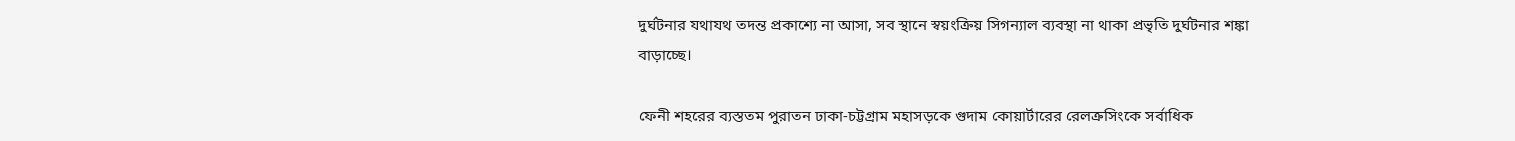দুর্ঘটনার যথাযথ তদন্ত প্রকাশ্যে না আসা, সব স্থানে স্বয়ংক্রিয় সিগন্যাল ব্যবস্থা না থাকা প্রভৃতি দুর্ঘটনার শঙ্কা বাড়াচ্ছে।

ফেনী শহরের ব্যস্ততম পুরাতন ঢাকা-চট্টগ্রাম মহাসড়কে গুদাম কোয়ার্টারের রেলক্রসিংকে সর্বাধিক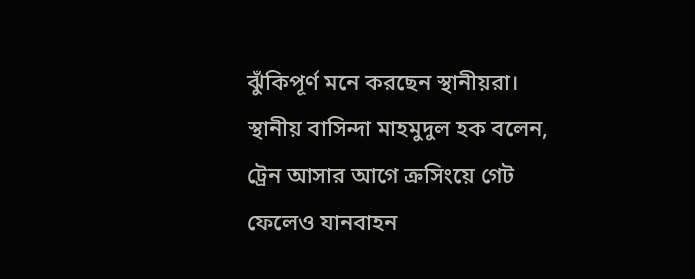ঝুঁকিপূর্ণ মনে করছেন স্থানীয়রা।
স্থানীয় বাসিন্দা মাহমুদুল হক বলেন, ট্রেন আসার আগে ক্রসিংয়ে গেট ফেলেও যানবাহন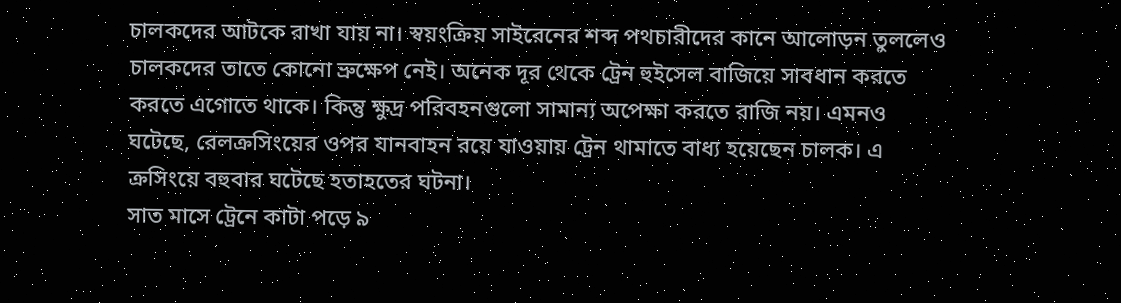চালকদের আটকে রাখা যায় না। স্বয়ংক্রিয় সাইরেনের শব্দ পথচারীদের কানে আলোড়ন তুললেও চালকদের তাতে কোনো ভ্রুক্ষেপ নেই। অনেক দূর থেকে ট্রেন হুইসেল বাজিয়ে সাবধান করতে করতে এগোতে থাকে। কিন্তু ক্ষুদ্র পরিবহনগুলো সামান্য অপেক্ষা করতে রাজি নয়। এমনও ঘটেছে, রেলক্রসিংয়ের ওপর যানবাহন রয়ে যাওয়ায় ট্রেন থামাতে বাধ্য হয়েছেন চালক। এ ক্রসিংয়ে বহুবার ঘটেছে হতাহতের ঘটনা।
সাত মাসে ট্রেনে কাটা পড়ে ৯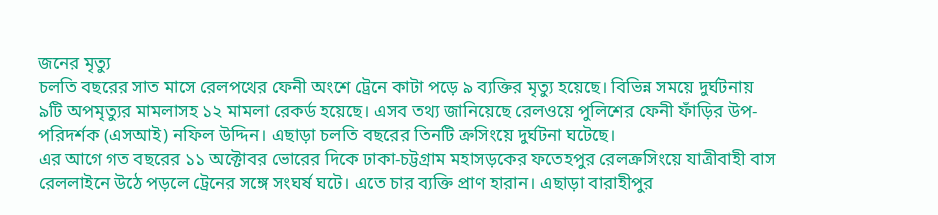জনের মৃত্যু
চলতি বছরের সাত মাসে রেলপথের ফেনী অংশে ট্রেনে কাটা পড়ে ৯ ব্যক্তির মৃত্যু হয়েছে। বিভিন্ন সময়ে দুর্ঘটনায় ৯টি অপমৃত্যুর মামলাসহ ১২ মামলা রেকর্ড হয়েছে। এসব তথ্য জানিয়েছে রেলওয়ে পুলিশের ফেনী ফাঁড়ির উপ-পরিদর্শক (এসআই) নফিল উদ্দিন। এছাড়া চলতি বছরের তিনটি ক্রসিংয়ে দুর্ঘটনা ঘটেছে।
এর আগে গত বছরের ১১ অক্টোবর ভোরের দিকে ঢাকা-চট্টগ্রাম মহাসড়কের ফতেহপুর রেলক্রসিংয়ে যাত্রীবাহী বাস রেললাইনে উঠে পড়লে ট্রেনের সঙ্গে সংঘর্ষ ঘটে। এতে চার ব্যক্তি প্রাণ হারান। এছাড়া বারাহীপুর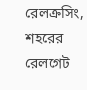রেলক্রসিং, শহরের রেলগেট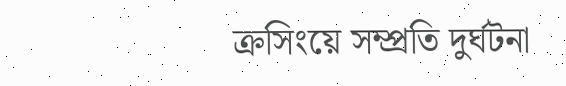ক্রসিংয়ে সম্প্রতি দুর্ঘটনা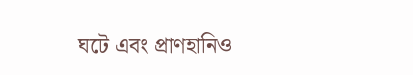ঘটে এবং প্রাণহানিও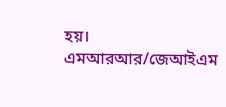হয়।
এমআরআর/জেআইএম